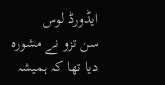ایڈورڈ لوس
سن تزو نے مشورہ دیا تھا کہ ہمیشہ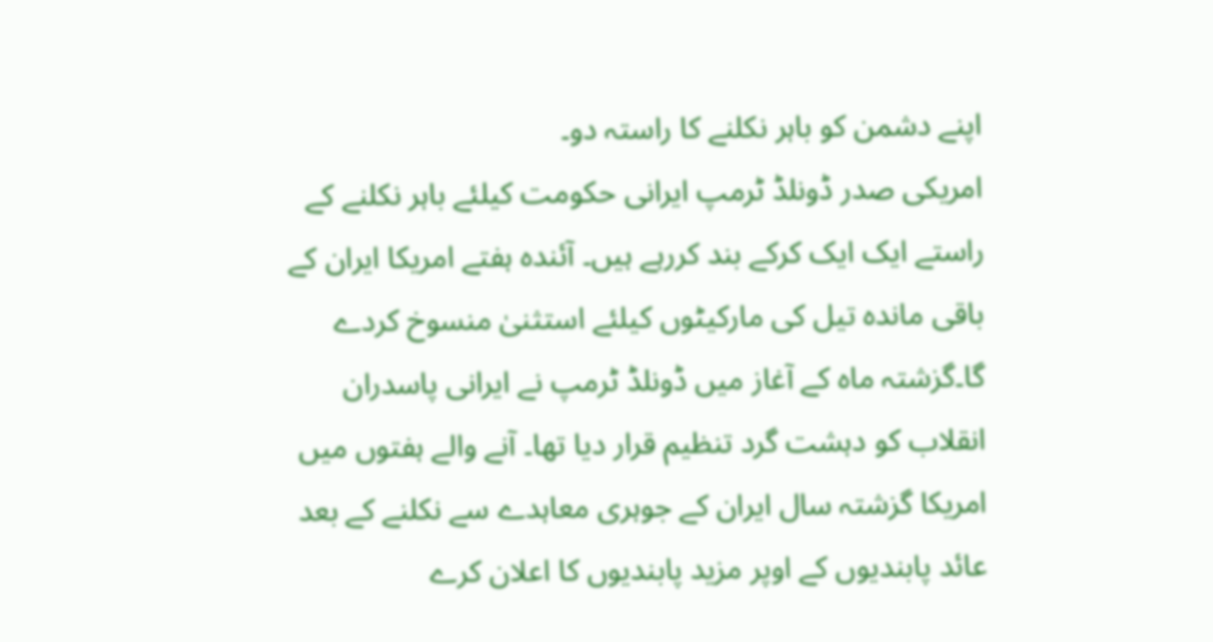اپنے دشمن کو باہر نکلنے کا راستہ دو۔
امریکی صدر ڈونلڈ ٹرمپ ایرانی حکومت کیلئے باہر نکلنے کے راستے ایک ایک کرکے بند کررہے ہیں۔ آئندہ ہفتے امریکا ایران کے باقی ماندہ تیل کی مارکیٹوں کیلئے استثنیٰ منسوخ کردے گا۔گزشتہ ماہ کے آغاز میں ڈونلڈ ٹرمپ نے ایرانی پاسدران انقلاب کو دہشت گرد تنظیم قرار دیا تھا۔ آنے والے ہفتوں میں امریکا گزشتہ سال ایران کے جوہری معاہدے سے نکلنے کے بعد عائد پابندیوں کے اوپر مزید پابندیوں کا اعلان کرے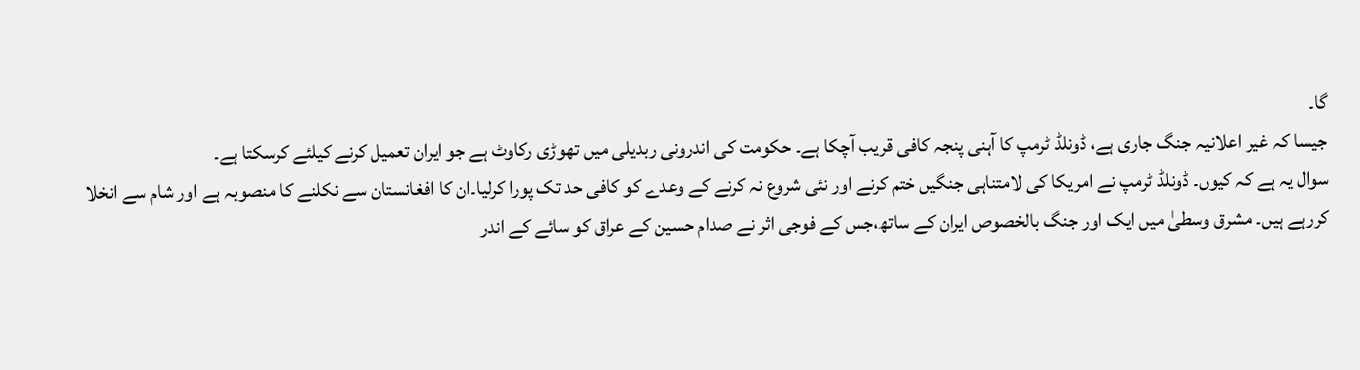گا۔
جیسا کہ غیر اعلانیہ جنگ جاری ہے، ڈونلڈ ٹرمپ کا آہنی پنجہ کافی قریب آچکا ہے۔ حکومت کی اندرونی ربدیلی میں تھوڑی رکاوٹ ہے جو ایران تعمیل کرنے کیلئے کرسکتا ہے۔
سوال یہ ہے کہ کیوں۔ ڈونلڈ ٹرمپ نے امریکا کی لامتناہی جنگیں ختم کرنے اور نئی شروع نہ کرنے کے وعدے کو کافی حد تک پورا کرلیا۔ان کا افغانستان سے نکلنے کا منصوبہ ہے اور شام سے انخلا کررہے ہیں۔ مشرق وسطیٰ میں ایک اور جنگ بالخصوص ایران کے ساتھ،جس کے فوجی اثر نے صدام حسین کے عراق کو سائے کے اندر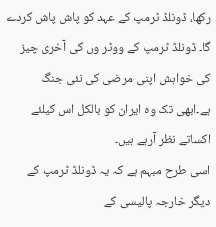رکھا، ڈونلڈ ٹرمپ کے عہد کو پاش پاش کردے گا۔ ڈونلڈ ٹرمپ کے ووٹر وں کی آخری چیز کی خواہش اپنی مرضی کی نئی جنگ ہے۔ابھی تک وہ ایران کو بالکل اس کیلئے اکساتے نظر آرہے ہیں۔
اسی طرح مبہم ہے کہ یہ ڈونلڈ ٹرمپ کے دیگر خارجہ پالیسی کے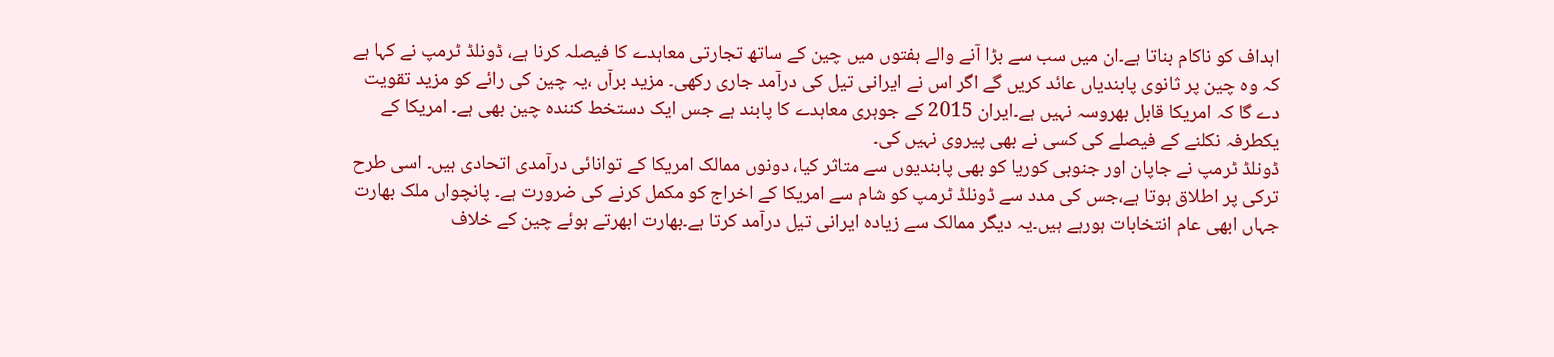اہداف کو ناکام بناتا ہے۔ان میں سب سے بڑا آنے والے ہفتوں میں چین کے ساتھ تجارتی معاہدے کا فیصلہ کرنا ہے، ڈونلڈ ٹرمپ نے کہا ہے کہ وہ چین پر ثانوی پابندیاں عائد کریں گے اگر اس نے ایرانی تیل کی درآمد جاری رکھی۔ مزید برآں ،یہ چین کی رائے کو مزید تقویت دے گا کہ امریکا قابل بھروسہ نہیں ہے۔ایران 2015 کے جوہری معاہدے کا پابند ہے جس ایک دستخط کنندہ چین بھی ہے۔ امریکا کے یکطرفہ نکلنے کے فیصلے کی کسی نے بھی پیروی نہیں کی۔
ڈونلڈ ٹرمپ نے جاپان اور جنوبی کوریا کو بھی پابندیوں سے متاثر کیا، دونوں ممالک امریکا کے توانائی درآمدی اتحادی ہیں۔ اسی طرح ترکی پر اطلاق ہوتا ہے،جس کی مدد سے ڈونلڈ ٹرمپ کو شام سے امریکا کے اخراج کو مکمل کرنے کی ضرورت ہے۔ پانچواں ملک بھارت جہاں ابھی عام انتخابات ہورہے ہیں۔یہ دیگر ممالک سے زیادہ ایرانی تیل درآمد کرتا ہے۔بھارت ابھرتے ہوئے چین کے خلاف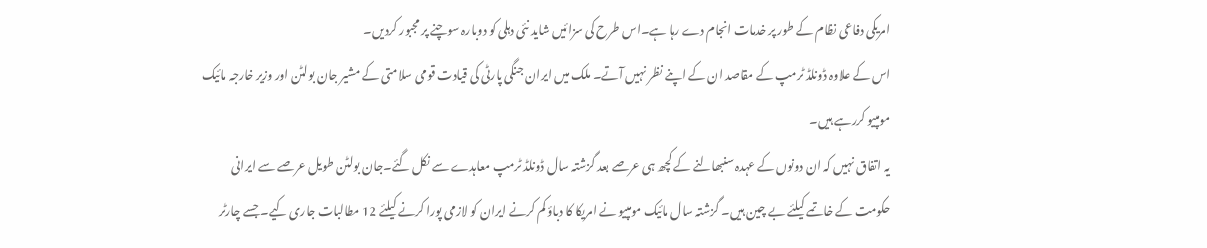امریکی دفاعی نظام کے طور پر خدمات انجام دے رہا ہے۔اس طرح کی سزائیں شاید نئی دہلی کو دوبارہ سوچنے پر مجبور کردیں۔
اس کے علاوہ ڈونلڈ ٹرمپ کے مقاصد ان کے اپنے نظر نہیں آتے۔ ملک میں ایران جنگی پارٹی کی قیادت قومی سلامتی کے مشیر جان بولٹن اور وزیر خارجہ مائیک مومپیو کررہے ہیں۔
یہ اتفاق نہیں کہ ان دونوں کے عہدہ سنبھالنے کے کچھ ہی عرصے بعد گزشتہ سال ڈونلڈ ٹرمپ معاہدے سے نکل گئے۔جان بولٹن طویل عرصے سے ایرانی حکومت کے خاتمے کیلئے بے چین ہیں۔ گزشتہ سال مائیک مومپیو نے امریکا کا دباؤ کم کرنے ایران کو لازمی پورا کرنے کیلئے 12 مطالبات جاری کیے۔ جسے چارٹر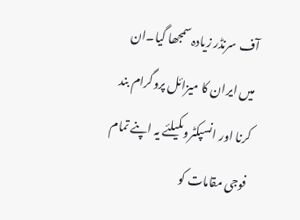آف سرنڈر زیادہ سمجھا گیا۔ان میں ایران کا میزائل پروگرام بند کرنا اور انسپکٹروںکیلئے یہ اپنے تمام فوجی مقامات کو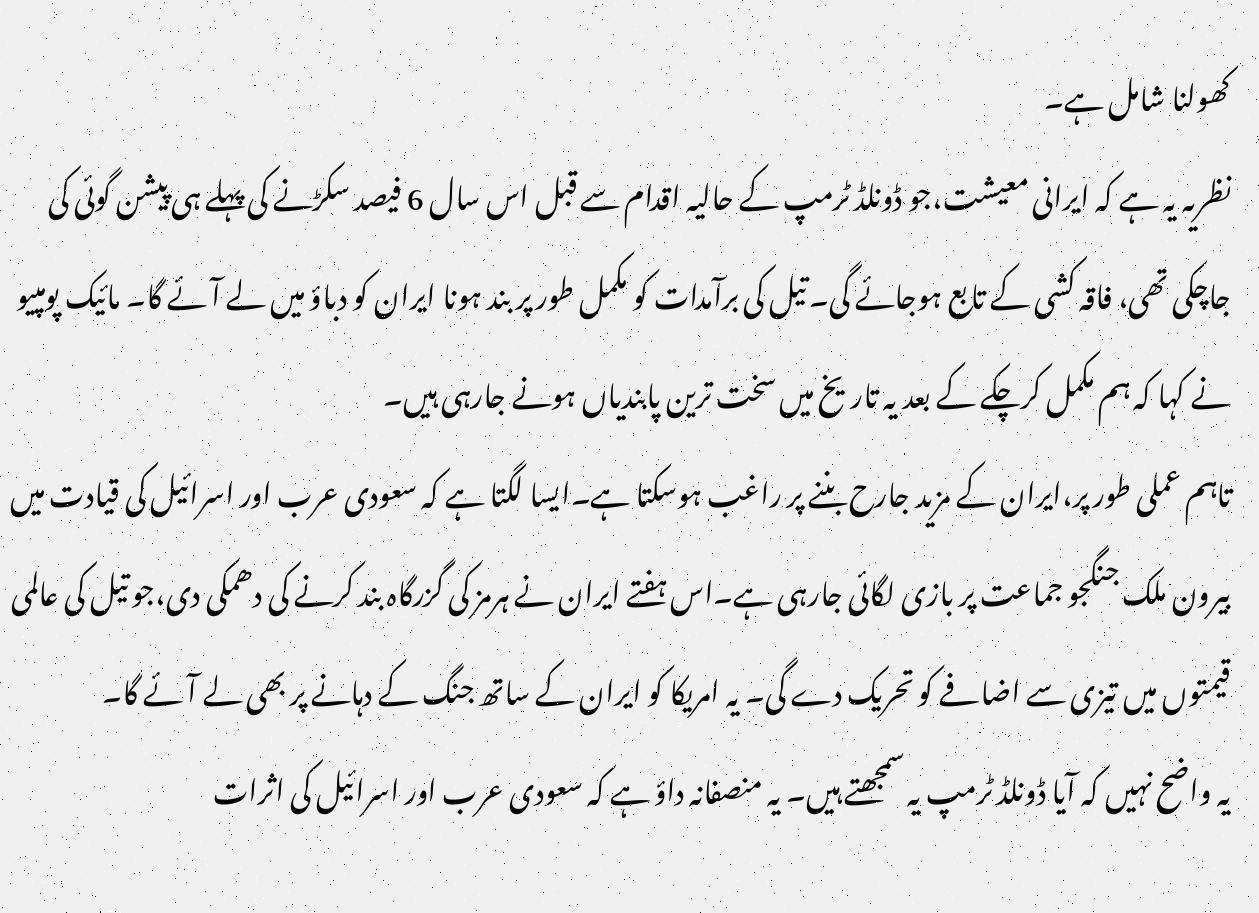کھولنا شامل ہے۔
نظریہ یہ ہے کہ ایرانی معیشت،جو ڈونلڈ ٹرمپ کے حالیہ اقدام سے قبل اس سال 6 فیصد سکڑنے کی پہلے ہی پیشن گوئی کی جاچکی تھی، فاقہ کشی کے تابع ہوجائے گی۔ تیل کی برآمدات کو مکمل طور پر بند ہونا ایران کو دباؤ میں لے آئے گا۔ مائیک پومپیو نے کہا کہ ہم مکمل کرچکے کے بعد یہ تاریخ میں سخت ترین پابندیاں ہونے جارہی ہیں۔
تاہم عملی طور پر،ایران کے مزید جارح بننے پر راغب ہوسکتا ہے۔ایسا لگتا ہے کہ سعودی عرب اور اسرائیل کی قیادت میں بیرون ملک جنگجو جماعت پر بازی لگائی جارہی ہے۔اس ہفتے ایران نے ہرمز کی گزرگاہ بند کرنے کی دھمکی دی،جو تیل کی عالمی قیمتوں میں تیزی سے اضافے کو تحریک دے گی۔ یہ امریکا کو ایران کے ساتھ جنگ کے دہانے پر بھی لے آئے گا۔
یہ واضح نہیں کہ آیا ڈونلڈ ٹرمپ یہ سمجھتے ہیں۔ یہ منصفانہ داؤ ہے کہ سعودی عرب اور اسرائیل کی اثرات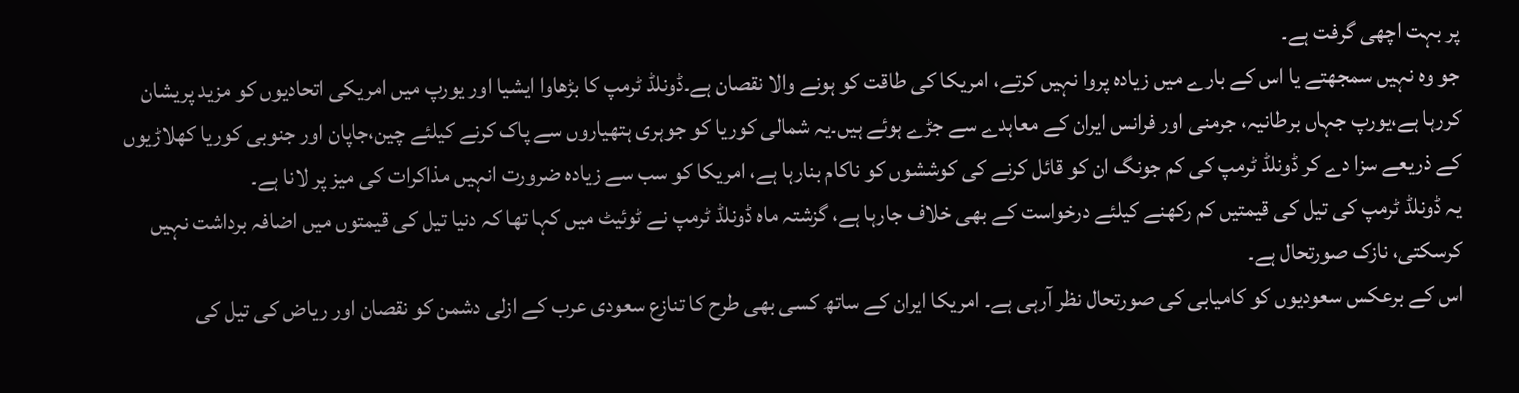پر بہت اچھی گرفت ہے۔
جو وہ نہیں سمجھتے یا اس کے بارے میں زیادہ پروا نہیں کرتے، امریکا کی طاقت کو ہونے والا نقصان ہے۔ڈونلڈ ٹرمپ کا بڑھاوا ایشیا اور یورپ میں امریکی اتحادیوں کو مزید پریشان کررہا ہے،یورپ جہاں برطانیہ، جرمنی اور فرانس ایران کے معاہدے سے جڑے ہوئے ہیں۔یہ شمالی کوریا کو جوہری ہتھیاروں سے پاک کرنے کیلئے چین،جاپان اور جنوبی کوریا کھلاڑیوں کے ذریعے سزا دے کر ڈونلڈ ٹرمپ کی کم جونگ ان کو قائل کرنے کی کوششوں کو ناکام بنارہا ہے، امریکا کو سب سے زیادہ ضرورت انہیں مذاکرات کی میز پر لانا ہے۔
یہ ڈونلڈ ٹرمپ کی تیل کی قیمتیں کم رکھنے کیلئے درخواست کے بھی خلاف جارہا ہے، گزشتہ ماہ ڈونلڈ ٹرمپ نے ٹوئیٹ میں کہا تھا کہ دنیا تیل کی قیمتوں میں اضافہ برداشت نہیں کرسکتی، نازک صورتحال ہے۔
اس کے برعکس سعودیوں کو کامیابی کی صورتحال نظر آرہی ہے۔ امریکا ایران کے ساتھ کسی بھی طرح کا تنازع سعودی عرب کے ازلی دشمن کو نقصان اور ریاض کی تیل کی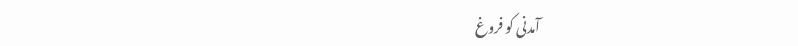آمدنی کو فروغ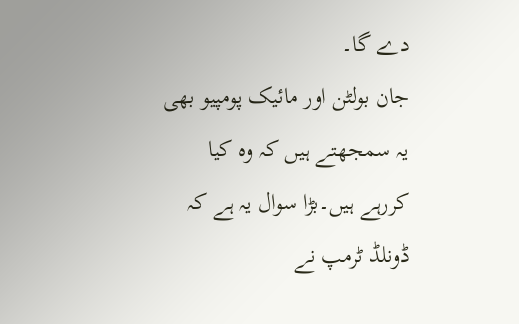دے گا۔
جان بولٹن اور مائیک پومپیو بھی یہ سمجھتے ہیں کہ وہ کیا کررہے ہیں۔بڑا سوال یہ ہے کہ ڈونلڈ ٹرمپ نے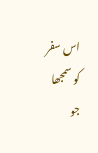اس سفر کو سمجھا جو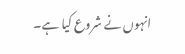انہوں نے شروع کیا ہے۔